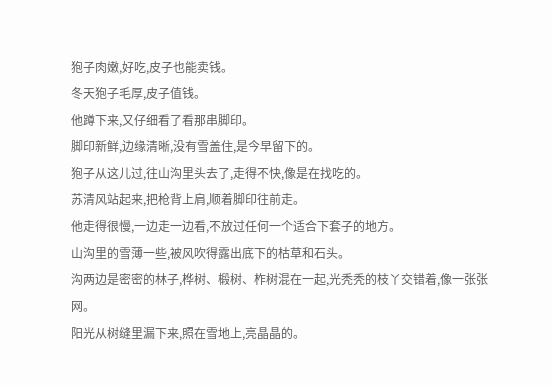狍子肉嫩,好吃,皮子也能卖钱。
冬天狍子毛厚,皮子值钱。
他蹲下来,又仔细看了看那串脚印。
脚印新鲜,边缘清晰,没有雪盖住,是今早留下的。
狍子从这儿过,往山沟里头去了,走得不快,像是在找吃的。
苏清风站起来,把枪背上肩,顺着脚印往前走。
他走得很慢,一边走一边看,不放过任何一个适合下套子的地方。
山沟里的雪薄一些,被风吹得露出底下的枯草和石头。
沟两边是密密的林子,桦树、椴树、柞树混在一起,光秃秃的枝丫交错着,像一张张网。
阳光从树缝里漏下来,照在雪地上,亮晶晶的。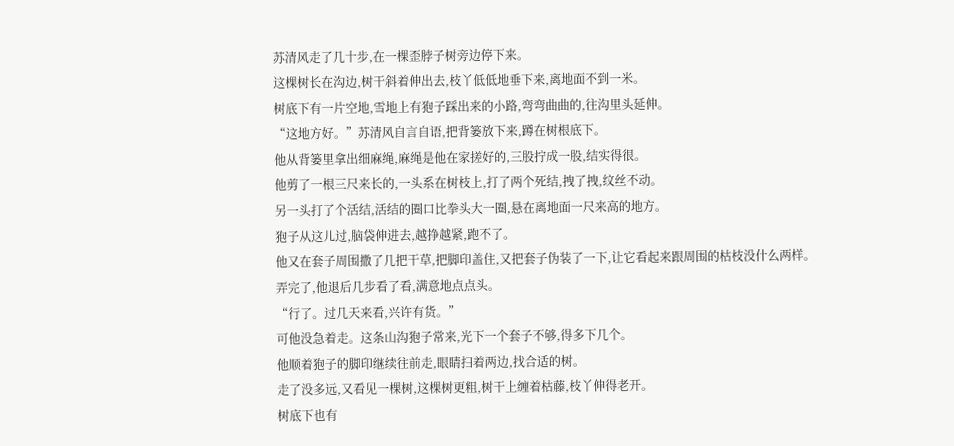苏清风走了几十步,在一棵歪脖子树旁边停下来。
这棵树长在沟边,树干斜着伸出去,枝丫低低地垂下来,离地面不到一米。
树底下有一片空地,雪地上有狍子踩出来的小路,弯弯曲曲的,往沟里头延伸。
“这地方好。”苏清风自言自语,把背篓放下来,蹲在树根底下。
他从背篓里拿出细麻绳,麻绳是他在家搓好的,三股拧成一股,结实得很。
他剪了一根三尺来长的,一头系在树枝上,打了两个死结,拽了拽,纹丝不动。
另一头打了个活结,活结的圈口比拳头大一圈,悬在离地面一尺来高的地方。
狍子从这儿过,脑袋伸进去,越挣越紧,跑不了。
他又在套子周围撒了几把干草,把脚印盖住,又把套子伪装了一下,让它看起来跟周围的枯枝没什么两样。
弄完了,他退后几步看了看,满意地点点头。
“行了。过几天来看,兴许有货。”
可他没急着走。这条山沟狍子常来,光下一个套子不够,得多下几个。
他顺着狍子的脚印继续往前走,眼睛扫着两边,找合适的树。
走了没多远,又看见一棵树,这棵树更粗,树干上缠着枯藤,枝丫伸得老开。
树底下也有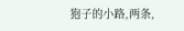狍子的小路,两条,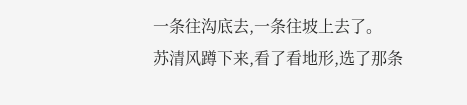一条往沟底去,一条往坡上去了。
苏清风蹲下来,看了看地形,选了那条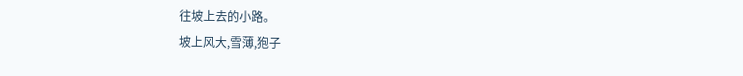往坡上去的小路。
坡上风大,雪薄,狍子